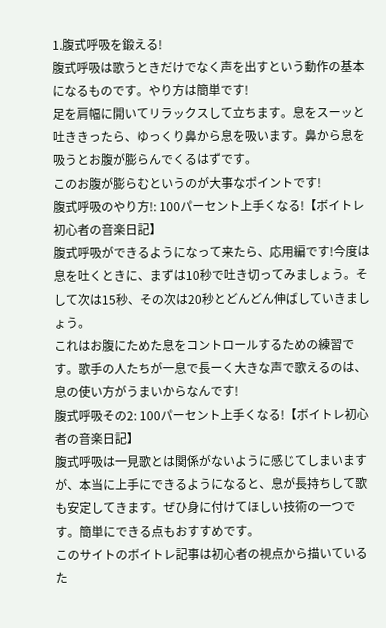1.腹式呼吸を鍛える!
腹式呼吸は歌うときだけでなく声を出すという動作の基本になるものです。やり方は簡単です!
足を肩幅に開いてリラックスして立ちます。息をスーッと吐ききったら、ゆっくり鼻から息を吸います。鼻から息を吸うとお腹が膨らんでくるはずです。
このお腹が膨らむというのが大事なポイントです!
腹式呼吸のやり方!: 100パーセント上手くなる!【ボイトレ初心者の音楽日記】
腹式呼吸ができるようになって来たら、応用編です!今度は息を吐くときに、まずは10秒で吐き切ってみましょう。そして次は15秒、その次は20秒とどんどん伸ばしていきましょう。
これはお腹にためた息をコントロールするための練習です。歌手の人たちが一息で長ーく大きな声で歌えるのは、息の使い方がうまいからなんです!
腹式呼吸その2: 100パーセント上手くなる!【ボイトレ初心者の音楽日記】
腹式呼吸は一見歌とは関係がないように感じてしまいますが、本当に上手にできるようになると、息が長持ちして歌も安定してきます。ぜひ身に付けてほしい技術の一つです。簡単にできる点もおすすめです。
このサイトのボイトレ記事は初心者の視点から描いているた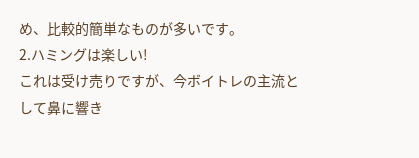め、比較的簡単なものが多いです。
2.ハミングは楽しい!
これは受け売りですが、今ボイトレの主流として鼻に響き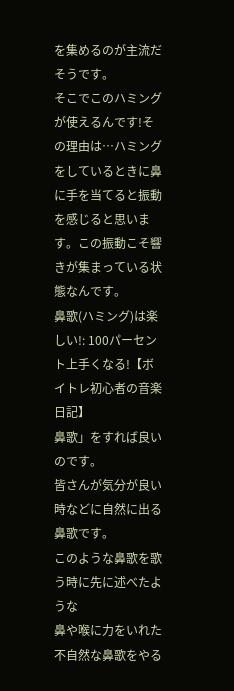を集めるのが主流だそうです。
そこでこのハミングが使えるんです!その理由は…ハミングをしているときに鼻に手を当てると振動を感じると思います。この振動こそ響きが集まっている状態なんです。
鼻歌(ハミング)は楽しい!: 100パーセント上手くなる!【ボイトレ初心者の音楽日記】
鼻歌」をすれば良いのです。
皆さんが気分が良い時などに自然に出る鼻歌です。
このような鼻歌を歌う時に先に述べたような
鼻や喉に力をいれた不自然な鼻歌をやる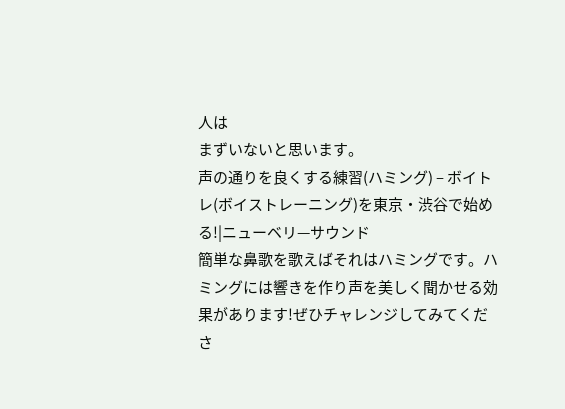人は
まずいないと思います。
声の通りを良くする練習(ハミング) – ボイトレ(ボイストレーニング)を東京・渋谷で始める!|ニューベリ—サウンド
簡単な鼻歌を歌えばそれはハミングです。ハミングには響きを作り声を美しく聞かせる効果があります!ぜひチャレンジしてみてくださ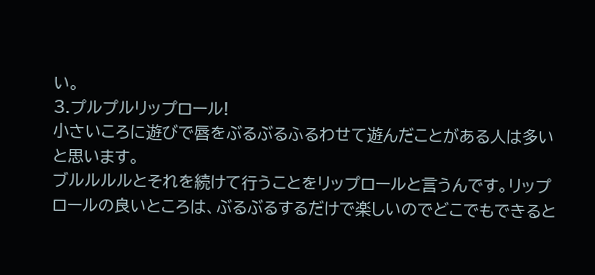い。
3.プルプルリップロール!
小さいころに遊びで唇をぶるぶるふるわせて遊んだことがある人は多いと思います。
ブルルルルとそれを続けて行うことをリップロールと言うんです。リップロールの良いところは、ぶるぶるするだけで楽しいのでどこでもできると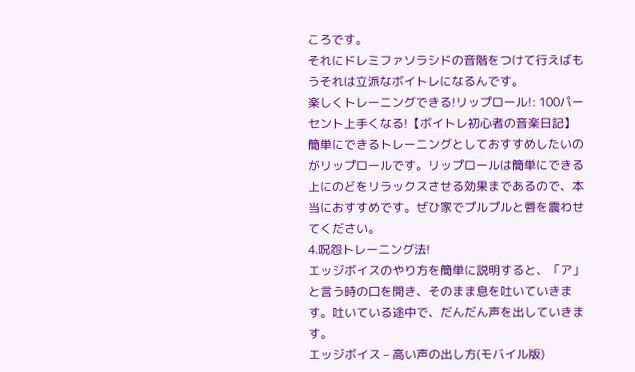ころです。
それにドレミファソラシドの音階をつけて行えばもうそれは立派なボイトレになるんです。
楽しくトレーニングできる!リップロール!: 100パーセント上手くなる!【ボイトレ初心者の音楽日記】
簡単にできるトレーニングとしておすすめしたいのがリップロールです。リップロールは簡単にできる上にのどをリラックスさせる効果まであるので、本当におすすめです。ぜひ家でプルプルと唇を震わせてください。
4.呪怨トレーニング法!
エッジボイスのやり方を簡単に説明すると、「ア」と言う時の口を開き、そのまま息を吐いていきます。吐いている途中で、だんだん声を出していきます。
エッジボイス – 高い声の出し方(モバイル版)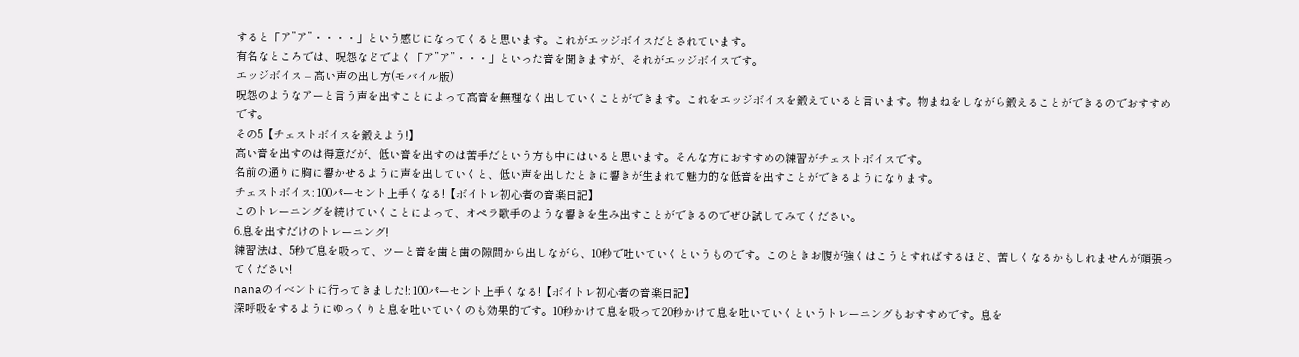すると「ア”ア”・・・・」という感じになってくると思います。これがエッジボイスだとされています。
有名なところでは、呪怨などでよく「ア”ア”・・・」といった音を聞きますが、それがエッジボイスです。
エッジボイス – 高い声の出し方(モバイル版)
呪怨のようなアーと言う声を出すことによって高音を無理なく出していくことができます。これをエッジボイスを鍛えていると言います。物まねをしながら鍛えることができるのでおすすめです。
その5【チェストボイスを鍛えよう!】
高い音を出すのは得意だが、低い音を出すのは苦手だという方も中にはいると思います。そんな方におすすめの練習がチェストボイスです。
名前の通りに胸に響かせるように声を出していくと、低い声を出したときに響きが生まれて魅力的な低音を出すことができるようになります。
チェストボイス: 100パーセント上手くなる!【ボイトレ初心者の音楽日記】
このトレーニングを続けていくことによって、オペラ歌手のような響きを生み出すことができるのでぜひ試してみてください。
6.息を出すだけのトレーニング!
練習法は、5秒で息を吸って、ツーと音を歯と歯の隙間から出しながら、10秒で吐いていくというものです。このときお腹が強くはこうとすればするほど、苦しくなるかもしれませんが頑張ってください!
nanaのイベントに行ってきました!: 100パーセント上手くなる!【ボイトレ初心者の音楽日記】
深呼吸をするようにゆっくりと息を吐いていくのも効果的です。10秒かけて息を吸って20秒かけて息を吐いていくというトレーニングもおすすめです。息を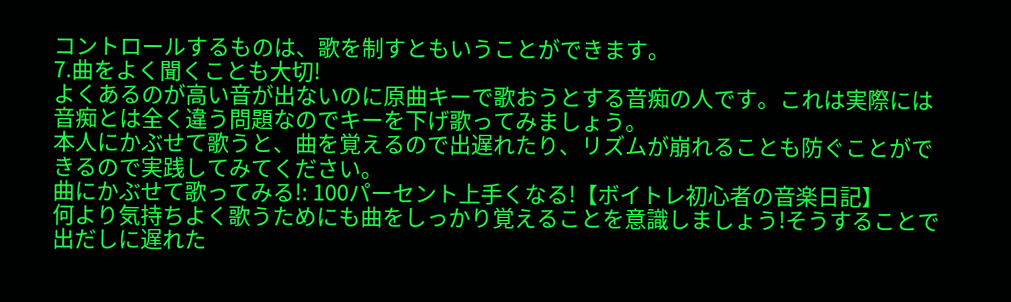コントロールするものは、歌を制すともいうことができます。
7.曲をよく聞くことも大切!
よくあるのが高い音が出ないのに原曲キーで歌おうとする音痴の人です。これは実際には音痴とは全く違う問題なのでキーを下げ歌ってみましょう。
本人にかぶせて歌うと、曲を覚えるので出遅れたり、リズムが崩れることも防ぐことができるので実践してみてください。
曲にかぶせて歌ってみる!: 100パーセント上手くなる!【ボイトレ初心者の音楽日記】
何より気持ちよく歌うためにも曲をしっかり覚えることを意識しましょう!そうすることで出だしに遅れた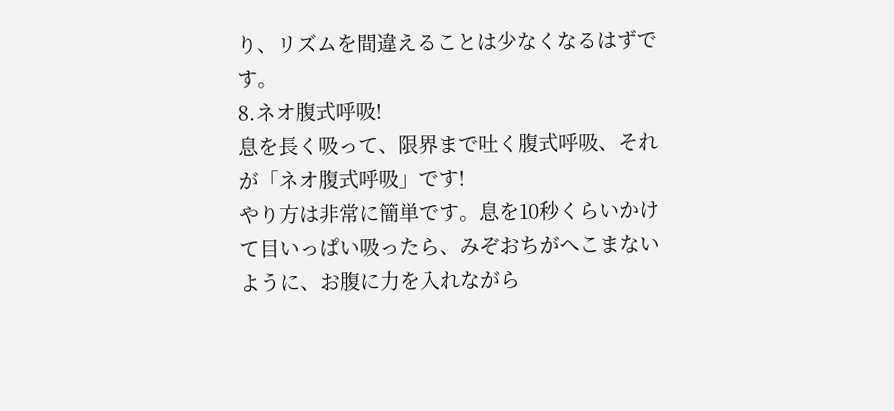り、リズムを間違えることは少なくなるはずです。
8.ネオ腹式呼吸!
息を長く吸って、限界まで吐く腹式呼吸、それが「ネオ腹式呼吸」です!
やり方は非常に簡単です。息を10秒くらいかけて目いっぱい吸ったら、みぞおちがへこまないように、お腹に力を入れながら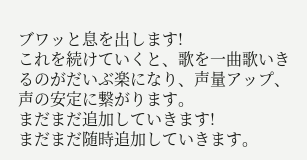ブワッと息を出します!
これを続けていくと、歌を一曲歌いきるのがだいぶ楽になり、声量アップ、声の安定に繋がります。
まだまだ追加していきます!
まだまだ随時追加していきます。